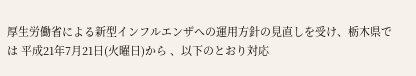厚生労働省による新型インフルエンザへの運用方針の見直しを受け、栃木県では 平成21年7月21日(火曜日)から 、以下のとおり対応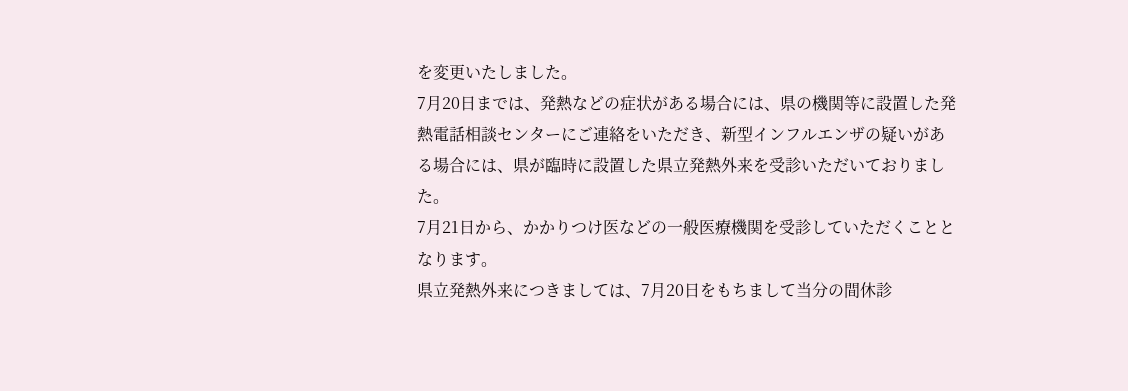を変更いたしました。
7月20日までは、発熱などの症状がある場合には、県の機関等に設置した発熱電話相談センターにご連絡をいただき、新型インフルエンザの疑いがある場合には、県が臨時に設置した県立発熱外来を受診いただいておりました。
7月21日から、かかりつけ医などの一般医療機関を受診していただくこととなります。
県立発熱外来につきましては、7月20日をもちまして当分の間休診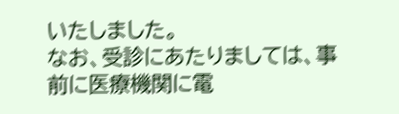いたしました。
なお、受診にあたりましては、事前に医療機関に電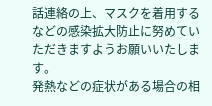話連絡の上、マスクを着用するなどの感染拡大防止に努めていただきますようお願いいたします。
発熱などの症状がある場合の相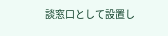談窓口として設置し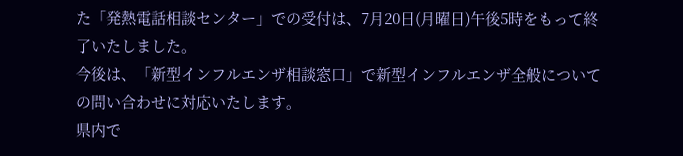た「発熱電話相談センター」での受付は、7月20日(月曜日)午後5時をもって終了いたしました。
今後は、「新型インフルエンザ相談窓口」で新型インフルエンザ全般についての問い合わせに対応いたします。
県内で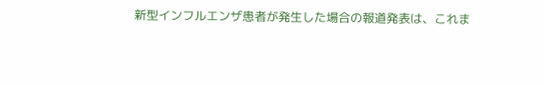新型インフルエンザ患者が発生した場合の報道発表は、これま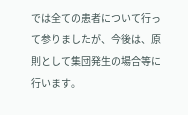では全ての患者について行って参りましたが、今後は、原則として集団発生の場合等に行います。